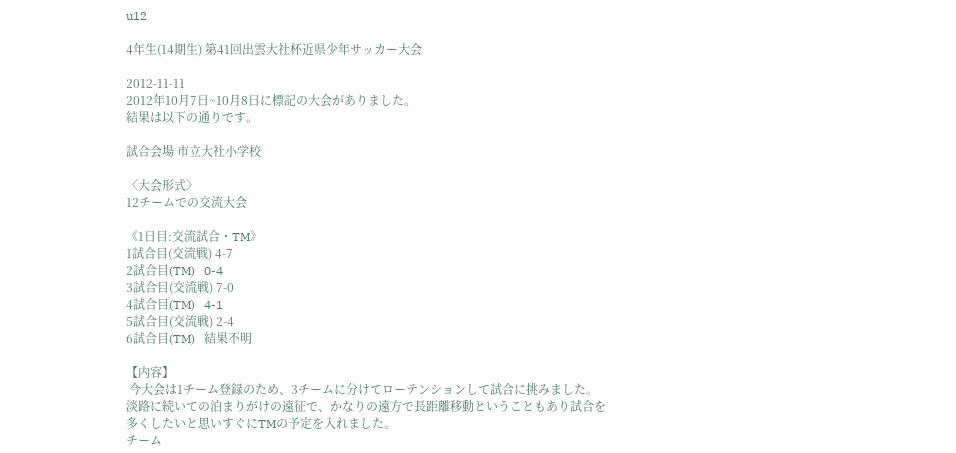u12

4年生(14期生) 第41回出雲大社杯近県少年サッカー大会

2012-11-11
2012年10月7日~10月8日に標記の大会がありました。
結果は以下の通りです。

試合会場 市立大社小学校

〈大会形式〉
12チームでの交流大会

《1日目:交流試合・TM》
1試合目(交流戦) 4-7
2試合目(TM)   0-4
3試合目(交流戦) 7-0
4試合目(TM)   4-1
5試合目(交流戦) 2-4
6試合目(TM)   結果不明

【内容】
 今大会は1チーム登録のため、3チームに分けてローテンションして試合に挑みました。
淡路に続いての泊まりがけの遠征で、かなりの遠方で長距離移動ということもあり試合を
多くしたいと思いすぐにTMの予定を入れました。
チーム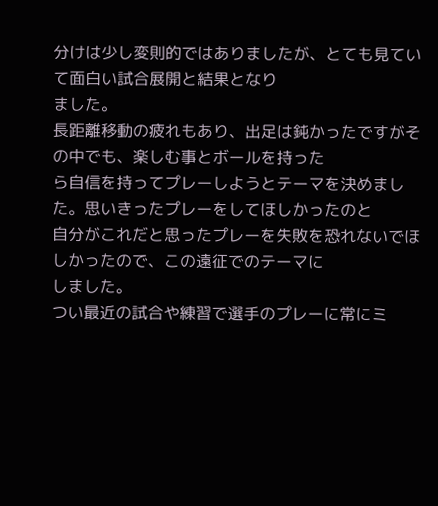分けは少し変則的ではありましたが、とても見ていて面白い試合展開と結果となり
ました。
長距離移動の疲れもあり、出足は鈍かったですがその中でも、楽しむ事とボールを持った
ら自信を持ってプレーしようとテーマを決めました。思いきったプレーをしてほしかったのと
自分がこれだと思ったプレーを失敗を恐れないでほしかったので、この遠征でのテーマに
しました。
つい最近の試合や練習で選手のプレーに常にミ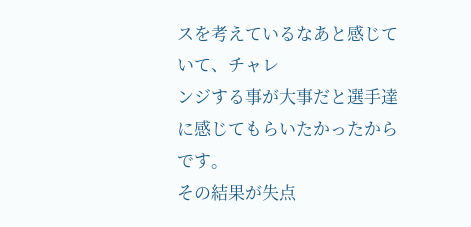スを考えているなあと感じていて、チャレ
ンジする事が大事だと選手達に感じてもらいたかったからです。
その結果が失点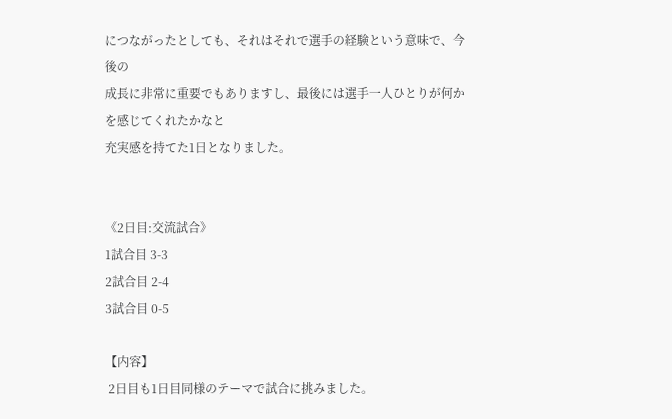につながったとしても、それはそれで選手の経験という意味で、今後の
成長に非常に重要でもありますし、最後には選手一人ひとりが何かを感じてくれたかなと
充実感を持てた1日となりました。


《2日目:交流試合》
1試合目 3-3
2試合目 2-4
3試合目 0-5

【内容】
 2日目も1日目同様のテーマで試合に挑みました。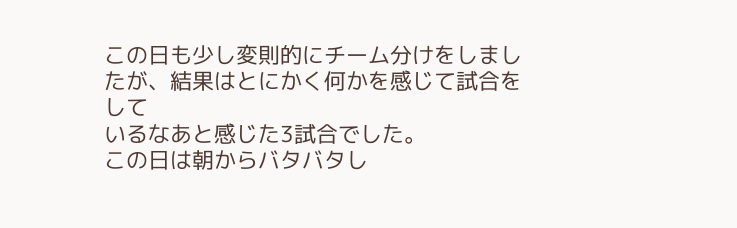この日も少し変則的にチーム分けをしましたが、結果はとにかく何かを感じて試合をして
いるなあと感じた3試合でした。
この日は朝からバタバタし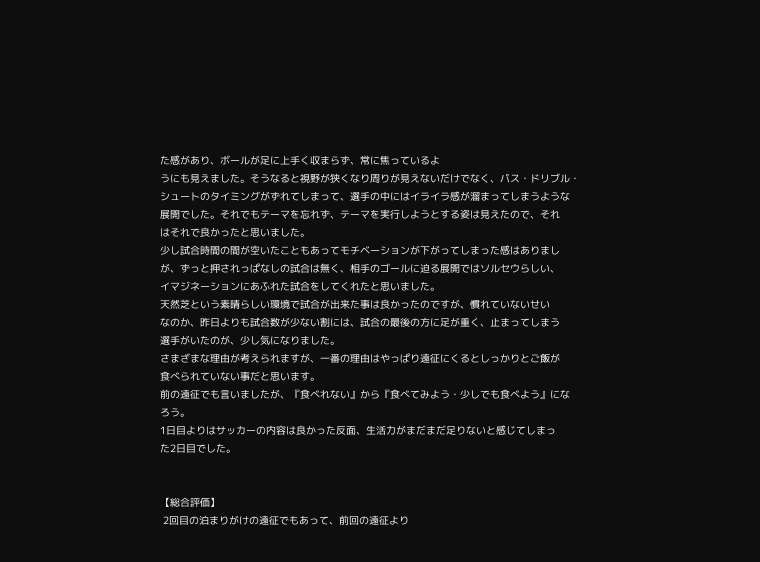た感があり、ボールが足に上手く収まらず、常に焦っているよ
うにも見えました。そうなると視野が狭くなり周りが見えないだけでなく、パス・ドリブル・
シュートのタイミングがずれてしまって、選手の中にはイライラ感が溜まってしまうような
展開でした。それでもテーマを忘れず、テーマを実行しようとする姿は見えたので、それ
はそれで良かったと思いました。
少し試合時間の間が空いたこともあってモチベーションが下がってしまった感はありまし
が、ずっと押されっぱなしの試合は無く、相手のゴールに迫る展開ではソルセウらしい、
イマジネーションにあふれた試合をしてくれたと思いました。
天然芝という素晴らしい環境で試合が出来た事は良かったのですが、慣れていないせい
なのか、昨日よりも試合数が少ない割には、試合の最後の方に足が重く、止まってしまう
選手がいたのが、少し気になりました。
さまざまな理由が考えられますが、一番の理由はやっぱり遠征にくるとしっかりとご飯が
食べられていない事だと思います。
前の遠征でも言いましたが、『食べれない』から『食べてみよう・少しでも食べよう』にな
ろう。
1日目よりはサッカーの内容は良かった反面、生活力がまだまだ足りないと感じてしまっ
た2日目でした。


【総合評価】
 2回目の泊まりがけの遠征でもあって、前回の遠征より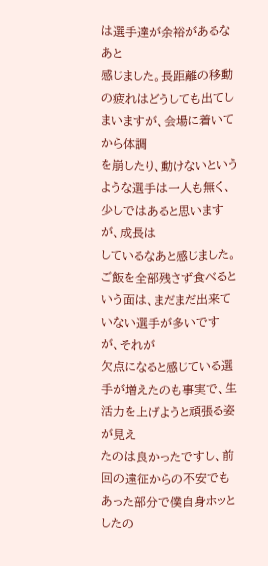は選手達が余裕があるなあと
感じました。長距離の移動の疲れはどうしても出てしまいますが、会場に着いてから体調
を崩したり、動けないというような選手は一人も無く、少しではあると思いますが、成長は
しているなあと感じました。
ご飯を全部残さず食べるという面は、まだまだ出来ていない選手が多いですが、それが
欠点になると感じている選手が増えたのも事実で、生活力を上げようと頑張る姿が見え
たのは良かったですし、前回の遠征からの不安でもあった部分で僕自身ホッとしたの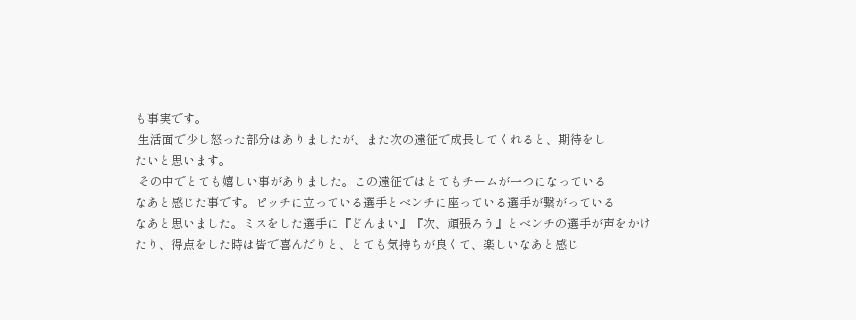も事実です。
 生活面で少し怒った部分はありましたが、また次の遠征で成長してくれると、期待をし
たいと思います。
 その中でとても嬉しい事がありました。この遠征ではとてもチームが一つになっている
なあと感じた事です。ピッチに立っている選手とベンチに座っている選手が繋がっている
なあと思いました。ミスをした選手に『どんまい』『次、頑張ろう』とベンチの選手が声をかけ
たり、得点をした時は皆で喜んだりと、とても気持ちが良くて、楽しいなあと感じ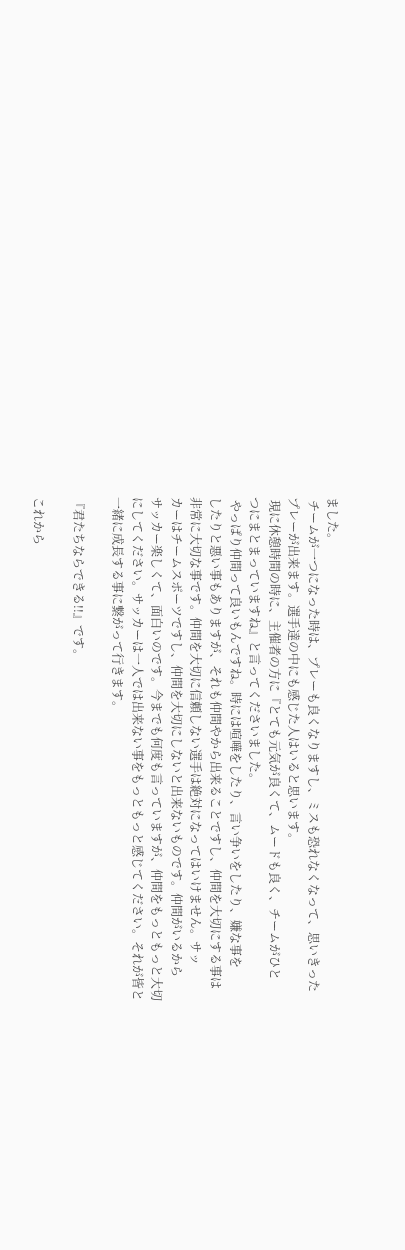ました。
 チームが一つになった時は、プレーも良くなりますし、ミスも恐れなくなって、思いきった
プレーが出来ます。選手達の中にも感じた人はいると思います。
 現に休憩時間の時に、主催者の方に『とても元気が良くて、ムードも良く、チームがひと
つにまとまっていますね』と言ってくださいました。
 やっぱり仲間って良いもんですね。時には喧嘩をしたり、言い争いをしたり、嫌な事を
したりと悪い事もありますが、それも仲間やから出来ることですし、仲間を大切にする事は
非常に大切な事です。仲間を大切に信頼しない選手は絶対になってはいけません。サッ
カーはチームスポーツですし、仲間を大切にしないと出来ないものです。仲間がいるから
サッカー楽しくて、面白いのです。今までも何度も言っていますが、仲間をもっともっと大切
にしてください。サッカーは一人では出来ない事をもっともっと感じてください。それが皆と
一緒に成長する事に繋がって行きます。

『君たちならできる!!』です。

これから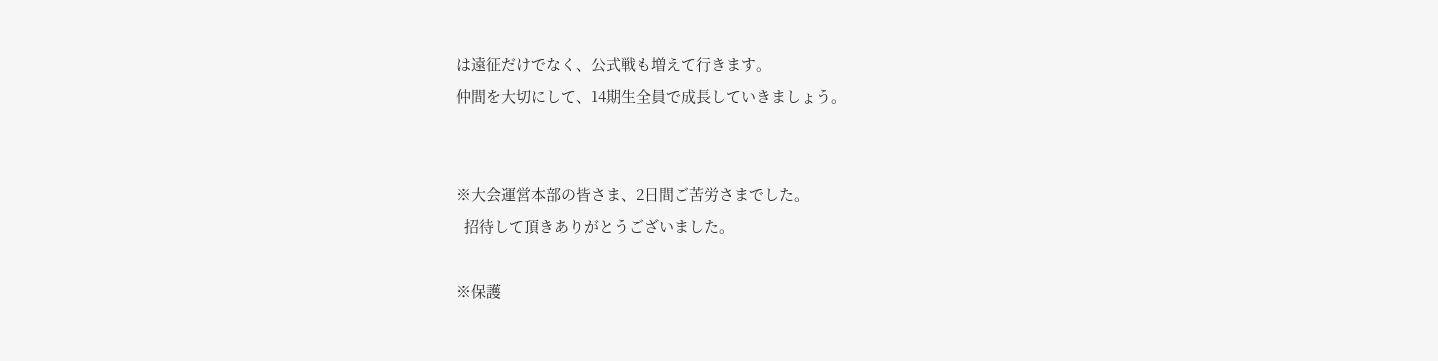は遠征だけでなく、公式戦も増えて行きます。
仲間を大切にして、14期生全員で成長していきましょう。


※大会運営本部の皆さま、2日間ご苦労さまでした。
  招待して頂きありがとうございました。

※保護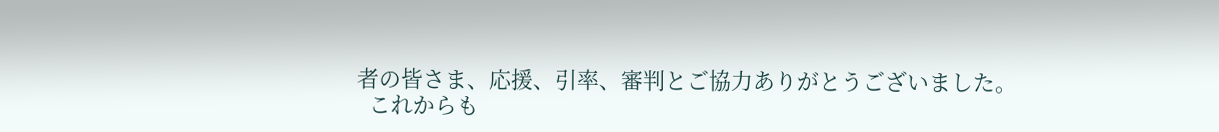者の皆さま、応援、引率、審判とご協力ありがとうございました。
  これからも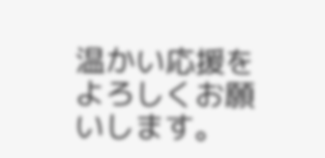温かい応援をよろしくお願いします。